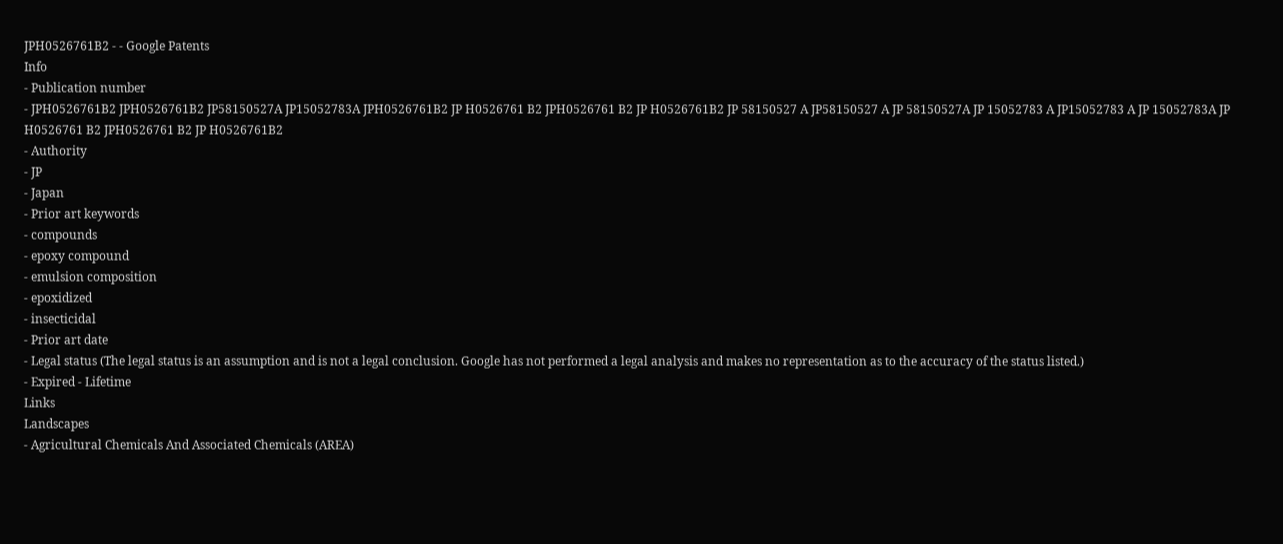JPH0526761B2 - - Google Patents
Info
- Publication number
- JPH0526761B2 JPH0526761B2 JP58150527A JP15052783A JPH0526761B2 JP H0526761 B2 JPH0526761 B2 JP H0526761B2 JP 58150527 A JP58150527 A JP 58150527A JP 15052783 A JP15052783 A JP 15052783A JP H0526761 B2 JPH0526761 B2 JP H0526761B2
- Authority
- JP
- Japan
- Prior art keywords
- compounds
- epoxy compound
- emulsion composition
- epoxidized
- insecticidal
- Prior art date
- Legal status (The legal status is an assumption and is not a legal conclusion. Google has not performed a legal analysis and makes no representation as to the accuracy of the status listed.)
- Expired - Lifetime
Links
Landscapes
- Agricultural Chemicals And Associated Chemicals (AREA)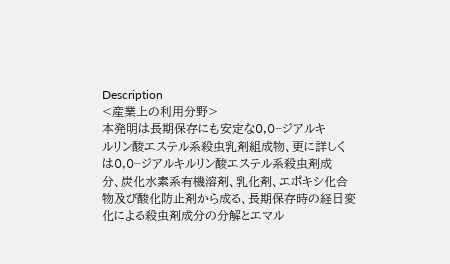Description
<産業上の利用分野>
本発明は長期保存にも安定な0,0−ジアルキ
ルリン酸エステル系殺虫乳剤組成物、更に詳しく
は0,0−ジアルキルリン酸エステル系殺虫剤成
分、炭化水素系有機溶剤、乳化剤、エポキシ化合
物及び酸化防止剤から成る、長期保存時の経日変
化による殺虫剤成分の分解とエマル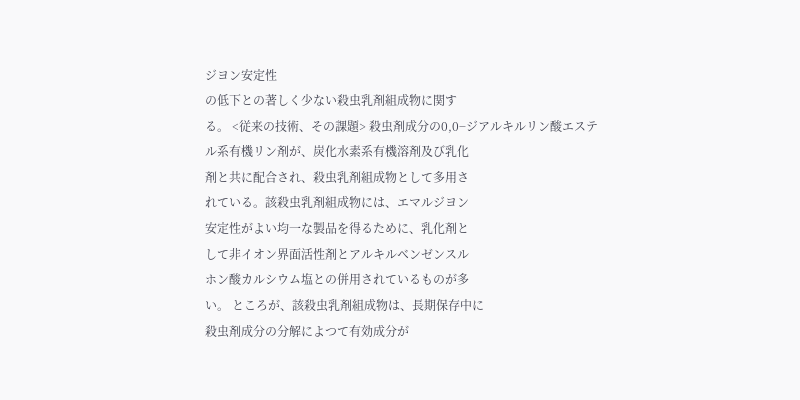ジヨン安定性
の低下との著しく少ない殺虫乳剤組成物に関す
る。 <従来の技術、その課題> 殺虫剤成分の0,0−ジアルキルリン酸エステ
ル系有機リン剤が、炭化水素系有機溶剤及び乳化
剤と共に配合され、殺虫乳剤組成物として多用さ
れている。該殺虫乳剤組成物には、エマルジヨン
安定性がよい均一な製品を得るために、乳化剤と
して非イオン界面活性剤とアルキルベンゼンスル
ホン酸カルシウム塩との併用されているものが多
い。 ところが、該殺虫乳剤組成物は、長期保存中に
殺虫剤成分の分解によつて有効成分が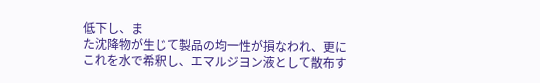低下し、ま
た沈降物が生じて製品の均一性が損なわれ、更に
これを水で希釈し、エマルジヨン液として散布す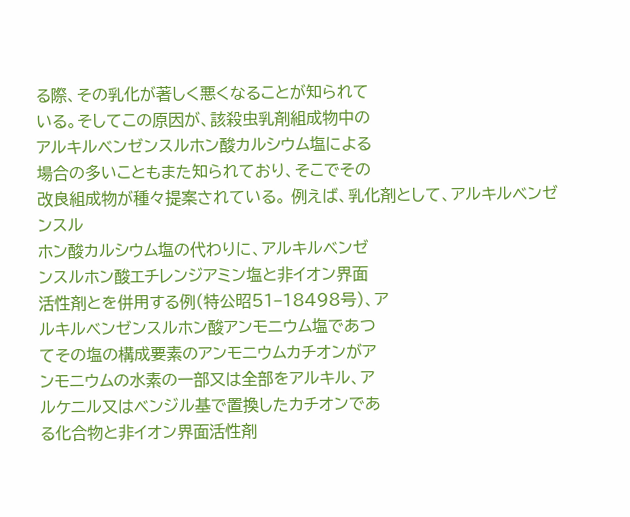る際、その乳化が著しく悪くなることが知られて
いる。そしてこの原因が、該殺虫乳剤組成物中の
アルキルベンゼンスルホン酸カルシウム塩による
場合の多いこともまた知られており、そこでその
改良組成物が種々提案されている。 例えば、乳化剤として、アルキルベンゼンスル
ホン酸カルシウム塩の代わりに、アルキルベンゼ
ンスルホン酸エチレンジアミン塩と非イオン界面
活性剤とを併用する例(特公昭51−18498号)、ア
ルキルベンゼンスルホン酸アンモニウム塩であつ
てその塩の構成要素のアンモニウムカチオンがア
ンモニウムの水素の一部又は全部をアルキル、ア
ルケニル又はベンジル基で置換したカチオンであ
る化合物と非イオン界面活性剤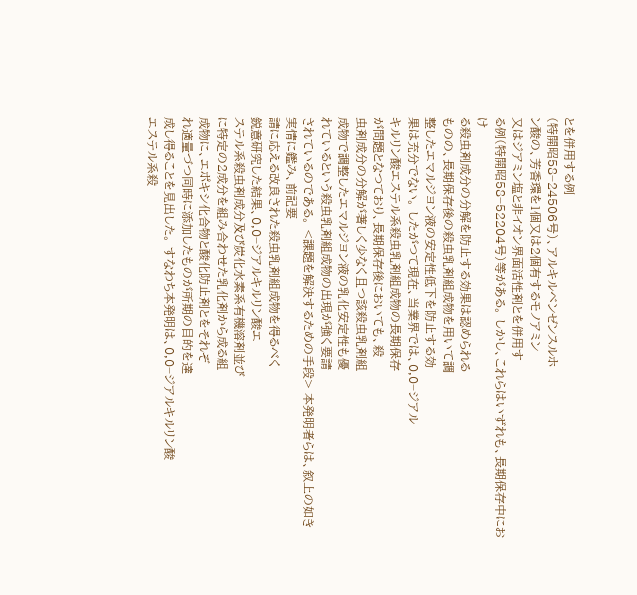とを併用する例
(特開昭58−24506号)、アルキルベンゼンスルホ
ン酸の、芳香環を1個又は2個有するモノアミン
又はジアミン塩と非イオン界面活性剤とを併用す
る例(特開昭58−52204号)等がある。 しかし、これらはいずれも、長期保存中におけ
る殺虫剤成分の分解を防止する効果は認められる
ものの、長期保存後の殺虫乳剤組成物を用いて調
整したエマルジヨン液の安定性低下を防止する効
果は充分でない。 したがつて現在、当業界では、0,0−ジアル
キルリン酸エステル系殺虫乳剤組成物の長期保存
が問題となつており、長期保存後においても、殺
虫剤成分の分解が著しく少なく且つ該殺虫乳剤組
成物で調整したエマルジヨン液の乳化安定性も優
れているという殺虫乳剤組成物の出現が強く要請
されているのである。 <課題を解決するための手段> 本発明者らは、叙上の如き実情に鑑み、前記要
請に応える改良された殺虫乳剤組成物を得るべく
鋭意研究した結果、0,0−ジアルキルリン酸エ
ステル系殺虫剤成分及び炭化水素系有機溶剤並び
に特定の2成分を組み合わせた乳化剤から成る組
成物に、エポキシ化合物と酸化防止剤とをそれぞ
れ適量づつ同時に添加したものが所期の目的を達
成し得ることを見出した。 すなわち本発明は、0,0−ジアルキルリン酸
エステル系殺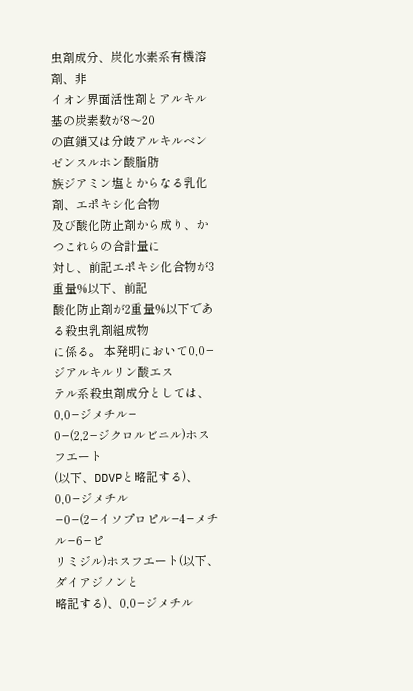虫剤成分、炭化水素系有機溶剤、非
イオン界面活性剤とアルキル基の炭素数が8〜20
の直鎖又は分岐アルキルベンゼンスルホン酸脂肪
族ジアミン塩とからなる乳化剤、エポキシ化合物
及び酸化防止剤から成り、かつこれらの合計量に
対し、前記エポキシ化合物が3重量%以下、前記
酸化防止剤が2重量%以下である殺虫乳剤組成物
に係る。 本発明において0,0−ジアルキルリン酸エス
テル系殺虫剤成分としては、0,0−ジメチル−
0−(2,2−ジクロルビニル)ホスフエート
(以下、DDVPと略記する)、0,0−ジメチル
−0−(2−イソプロピル−4−メチル−6−ピ
リミジル)ホスフエート(以下、ダイアジノンと
略記する)、0,0−ジメチル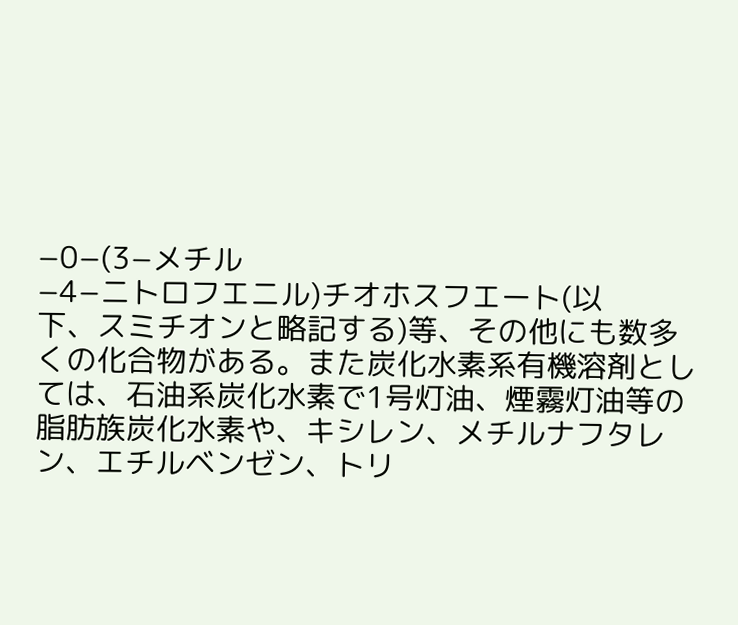−0−(3−メチル
−4−ニトロフエニル)チオホスフエート(以
下、スミチオンと略記する)等、その他にも数多
くの化合物がある。また炭化水素系有機溶剤とし
ては、石油系炭化水素で1号灯油、煙霧灯油等の
脂肪族炭化水素や、キシレン、メチルナフタレ
ン、エチルベンゼン、トリ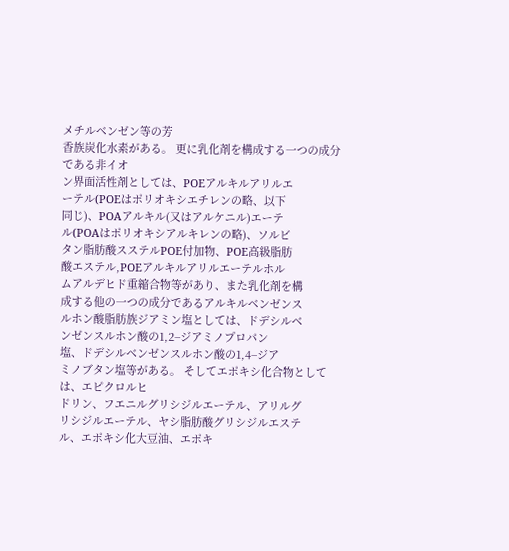メチルベンゼン等の芳
香族炭化水素がある。 更に乳化剤を構成する一つの成分である非イオ
ン界面活性剤としては、POEアルキルアリルエ
ーテル(POEはポリオキシエチレンの略、以下
同じ)、POAアルキル(又はアルケニル)エーテ
ル(POAはポリオキシアルキレンの略)、ソルビ
タン脂肪酸スステルPOE付加物、POE高級脂肪
酸エステル,POEアルキルアリルエーテルホル
ムアルデヒド重縮合物等があり、また乳化剤を構
成する他の一つの成分であるアルキルベンゼンス
ルホン酸脂肪族ジアミン塩としては、ドデシルベ
ンゼンスルホン酸の1,2−ジアミノプロパン
塩、ドデシルベンゼンスルホン酸の1,4−ジア
ミノブタン塩等がある。 そしてエポキシ化合物としては、エピクロルヒ
ドリン、フエニルグリシジルエーテル、アリルグ
リシジルエーテル、ヤシ脂肪酸グリシジルエステ
ル、エポキシ化大豆油、エポキ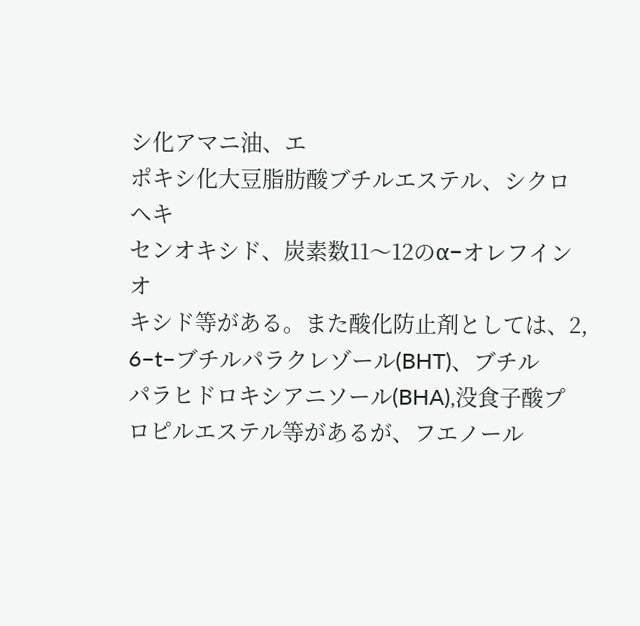シ化アマニ油、エ
ポキシ化大豆脂肪酸ブチルエステル、シクロヘキ
センオキシド、炭素数11〜12のα−オレフインオ
キシド等がある。また酸化防止剤としては、2,
6−t−ブチルパラクレゾール(BHT)、ブチル
パラヒドロキシアニソール(BHA),没食子酸プ
ロピルエステル等があるが、フエノール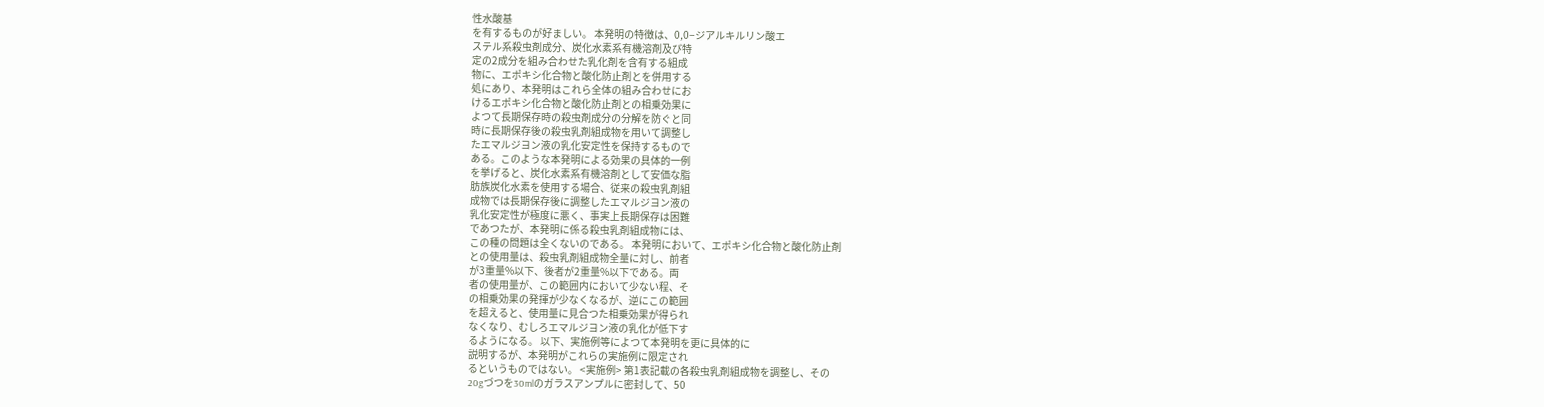性水酸基
を有するものが好ましい。 本発明の特徴は、0,0−ジアルキルリン酸エ
ステル系殺虫剤成分、炭化水素系有機溶剤及び特
定の2成分を組み合わせた乳化剤を含有する組成
物に、エポキシ化合物と酸化防止剤とを併用する
処にあり、本発明はこれら全体の組み合わせにお
けるエポキシ化合物と酸化防止剤との相乗効果に
よつて長期保存時の殺虫剤成分の分解を防ぐと同
時に長期保存後の殺虫乳剤組成物を用いて調整し
たエマルジヨン液の乳化安定性を保持するもので
ある。このような本発明による効果の具体的一例
を挙げると、炭化水素系有機溶剤として安価な脂
肪族炭化水素を使用する場合、従来の殺虫乳剤組
成物では長期保存後に調整したエマルジヨン液の
乳化安定性が極度に悪く、事実上長期保存は困難
であつたが、本発明に係る殺虫乳剤組成物には、
この種の問題は全くないのである。 本発明において、エポキシ化合物と酸化防止剤
との使用量は、殺虫乳剤組成物全量に対し、前者
が3重量%以下、後者が2重量%以下である。両
者の使用量が、この範囲内において少ない程、そ
の相乗効果の発揮が少なくなるが、逆にこの範囲
を超えると、使用量に見合つた相乗効果が得られ
なくなり、むしろエマルジヨン液の乳化が低下す
るようになる。 以下、実施例等によつて本発明を更に具体的に
説明するが、本発明がこれらの実施例に限定され
るというものではない。 <実施例> 第1表記載の各殺虫乳剤組成物を調整し、その
20gづつを30mlのガラスアンプルに密封して、50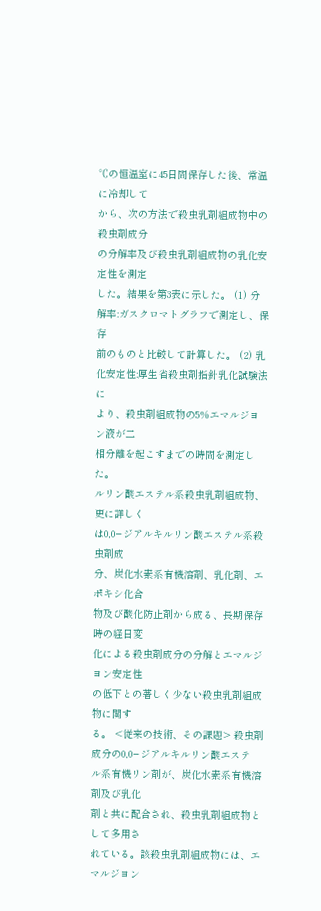℃の恒温室に45日間保存した後、常温に冷却して
から、次の方法で殺虫乳剤組成物中の殺虫剤成分
の分解率及び殺虫乳剤組成物の乳化安定性を測定
した。結果を第3表に示した。 (1) 分解率:ガスクロマトグラフで測定し、保存
前のものと比較して計算した。 (2) 乳化安定性:厚生省殺虫剤指針乳化試験法に
より、殺虫剤組成物の5%エマルジヨン液が二
相分離を起こすまでの時間を測定した。
ルリン酸エステル系殺虫乳剤組成物、更に詳しく
は0,0−ジアルキルリン酸エステル系殺虫剤成
分、炭化水素系有機溶剤、乳化剤、エポキシ化合
物及び酸化防止剤から成る、長期保存時の経日変
化による殺虫剤成分の分解とエマルジヨン安定性
の低下との著しく少ない殺虫乳剤組成物に関す
る。 <従来の技術、その課題> 殺虫剤成分の0,0−ジアルキルリン酸エステ
ル系有機リン剤が、炭化水素系有機溶剤及び乳化
剤と共に配合され、殺虫乳剤組成物として多用さ
れている。該殺虫乳剤組成物には、エマルジヨン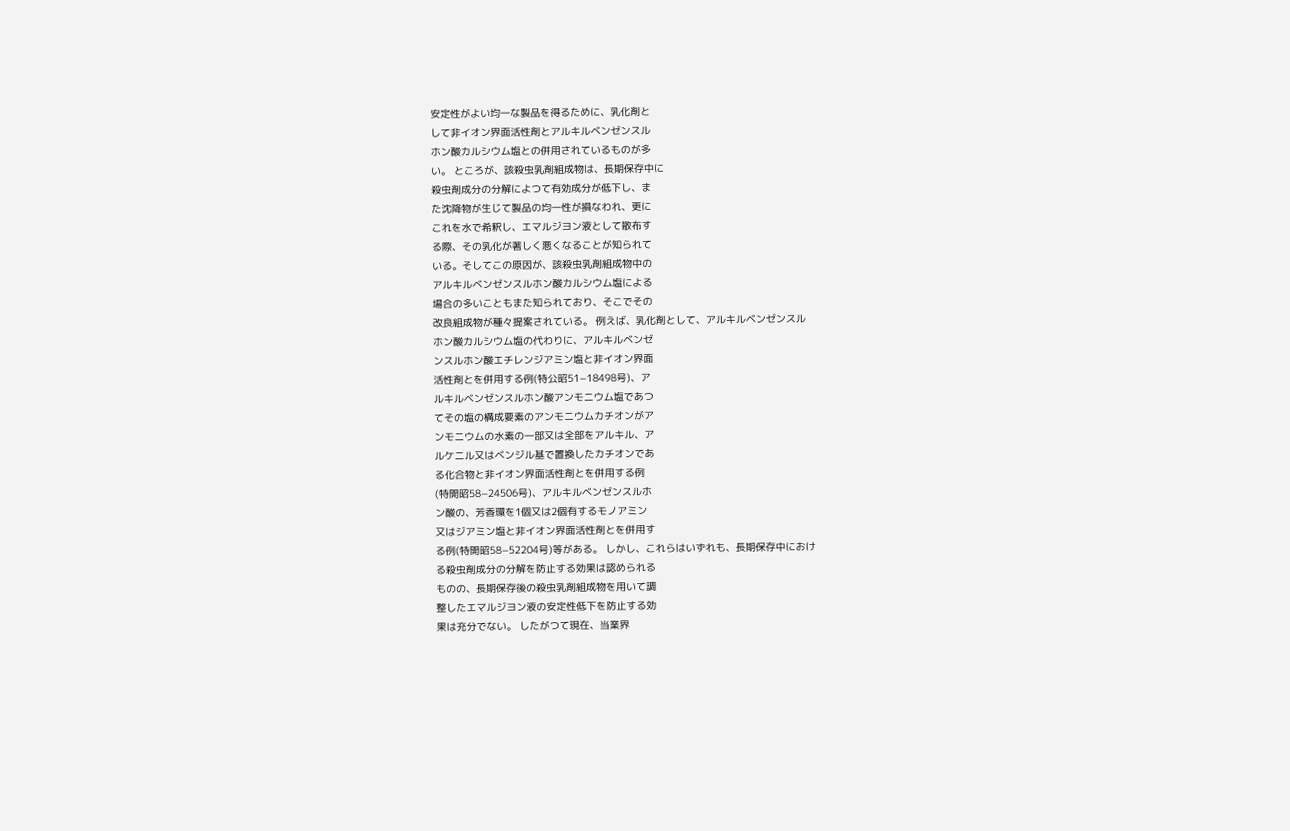安定性がよい均一な製品を得るために、乳化剤と
して非イオン界面活性剤とアルキルベンゼンスル
ホン酸カルシウム塩との併用されているものが多
い。 ところが、該殺虫乳剤組成物は、長期保存中に
殺虫剤成分の分解によつて有効成分が低下し、ま
た沈降物が生じて製品の均一性が損なわれ、更に
これを水で希釈し、エマルジヨン液として散布す
る際、その乳化が著しく悪くなることが知られて
いる。そしてこの原因が、該殺虫乳剤組成物中の
アルキルベンゼンスルホン酸カルシウム塩による
場合の多いこともまた知られており、そこでその
改良組成物が種々提案されている。 例えば、乳化剤として、アルキルベンゼンスル
ホン酸カルシウム塩の代わりに、アルキルベンゼ
ンスルホン酸エチレンジアミン塩と非イオン界面
活性剤とを併用する例(特公昭51−18498号)、ア
ルキルベンゼンスルホン酸アンモニウム塩であつ
てその塩の構成要素のアンモニウムカチオンがア
ンモニウムの水素の一部又は全部をアルキル、ア
ルケニル又はベンジル基で置換したカチオンであ
る化合物と非イオン界面活性剤とを併用する例
(特開昭58−24506号)、アルキルベンゼンスルホ
ン酸の、芳香環を1個又は2個有するモノアミン
又はジアミン塩と非イオン界面活性剤とを併用す
る例(特開昭58−52204号)等がある。 しかし、これらはいずれも、長期保存中におけ
る殺虫剤成分の分解を防止する効果は認められる
ものの、長期保存後の殺虫乳剤組成物を用いて調
整したエマルジヨン液の安定性低下を防止する効
果は充分でない。 したがつて現在、当業界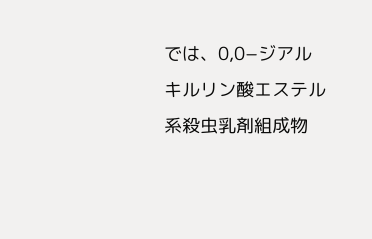では、0,0−ジアル
キルリン酸エステル系殺虫乳剤組成物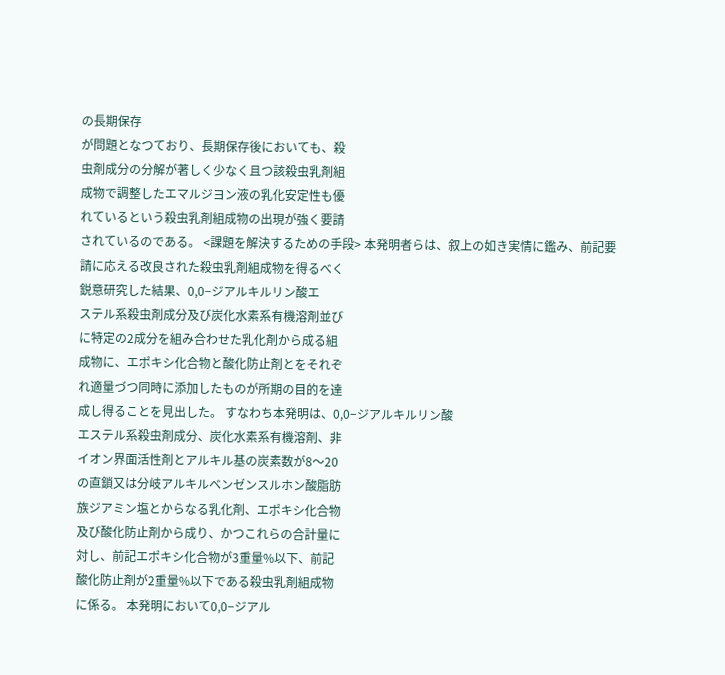の長期保存
が問題となつており、長期保存後においても、殺
虫剤成分の分解が著しく少なく且つ該殺虫乳剤組
成物で調整したエマルジヨン液の乳化安定性も優
れているという殺虫乳剤組成物の出現が強く要請
されているのである。 <課題を解決するための手段> 本発明者らは、叙上の如き実情に鑑み、前記要
請に応える改良された殺虫乳剤組成物を得るべく
鋭意研究した結果、0,0−ジアルキルリン酸エ
ステル系殺虫剤成分及び炭化水素系有機溶剤並び
に特定の2成分を組み合わせた乳化剤から成る組
成物に、エポキシ化合物と酸化防止剤とをそれぞ
れ適量づつ同時に添加したものが所期の目的を達
成し得ることを見出した。 すなわち本発明は、0,0−ジアルキルリン酸
エステル系殺虫剤成分、炭化水素系有機溶剤、非
イオン界面活性剤とアルキル基の炭素数が8〜20
の直鎖又は分岐アルキルベンゼンスルホン酸脂肪
族ジアミン塩とからなる乳化剤、エポキシ化合物
及び酸化防止剤から成り、かつこれらの合計量に
対し、前記エポキシ化合物が3重量%以下、前記
酸化防止剤が2重量%以下である殺虫乳剤組成物
に係る。 本発明において0,0−ジアル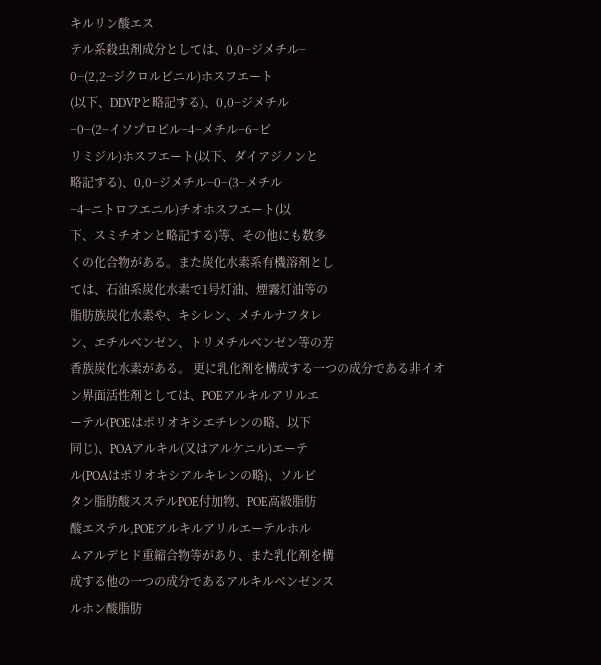キルリン酸エス
テル系殺虫剤成分としては、0,0−ジメチル−
0−(2,2−ジクロルビニル)ホスフエート
(以下、DDVPと略記する)、0,0−ジメチル
−0−(2−イソプロピル−4−メチル−6−ピ
リミジル)ホスフエート(以下、ダイアジノンと
略記する)、0,0−ジメチル−0−(3−メチル
−4−ニトロフエニル)チオホスフエート(以
下、スミチオンと略記する)等、その他にも数多
くの化合物がある。また炭化水素系有機溶剤とし
ては、石油系炭化水素で1号灯油、煙霧灯油等の
脂肪族炭化水素や、キシレン、メチルナフタレ
ン、エチルベンゼン、トリメチルベンゼン等の芳
香族炭化水素がある。 更に乳化剤を構成する一つの成分である非イオ
ン界面活性剤としては、POEアルキルアリルエ
ーテル(POEはポリオキシエチレンの略、以下
同じ)、POAアルキル(又はアルケニル)エーテ
ル(POAはポリオキシアルキレンの略)、ソルビ
タン脂肪酸スステルPOE付加物、POE高級脂肪
酸エステル,POEアルキルアリルエーテルホル
ムアルデヒド重縮合物等があり、また乳化剤を構
成する他の一つの成分であるアルキルベンゼンス
ルホン酸脂肪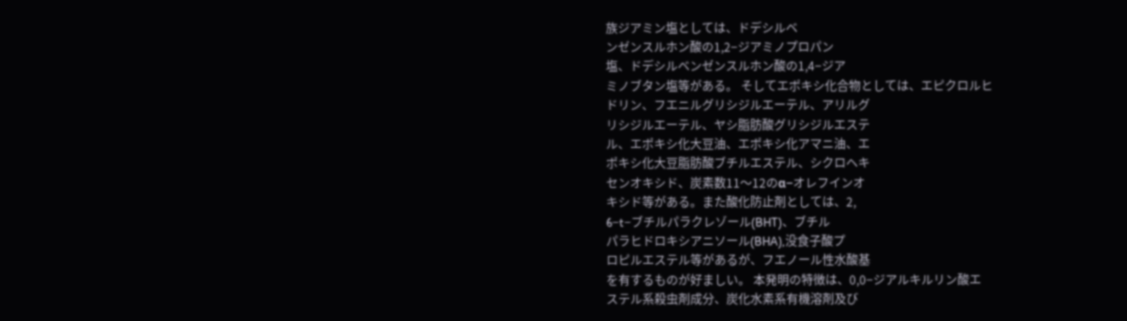族ジアミン塩としては、ドデシルベ
ンゼンスルホン酸の1,2−ジアミノプロパン
塩、ドデシルベンゼンスルホン酸の1,4−ジア
ミノブタン塩等がある。 そしてエポキシ化合物としては、エピクロルヒ
ドリン、フエニルグリシジルエーテル、アリルグ
リシジルエーテル、ヤシ脂肪酸グリシジルエステ
ル、エポキシ化大豆油、エポキシ化アマニ油、エ
ポキシ化大豆脂肪酸ブチルエステル、シクロヘキ
センオキシド、炭素数11〜12のα−オレフインオ
キシド等がある。また酸化防止剤としては、2,
6−t−ブチルパラクレゾール(BHT)、ブチル
パラヒドロキシアニソール(BHA),没食子酸プ
ロピルエステル等があるが、フエノール性水酸基
を有するものが好ましい。 本発明の特徴は、0,0−ジアルキルリン酸エ
ステル系殺虫剤成分、炭化水素系有機溶剤及び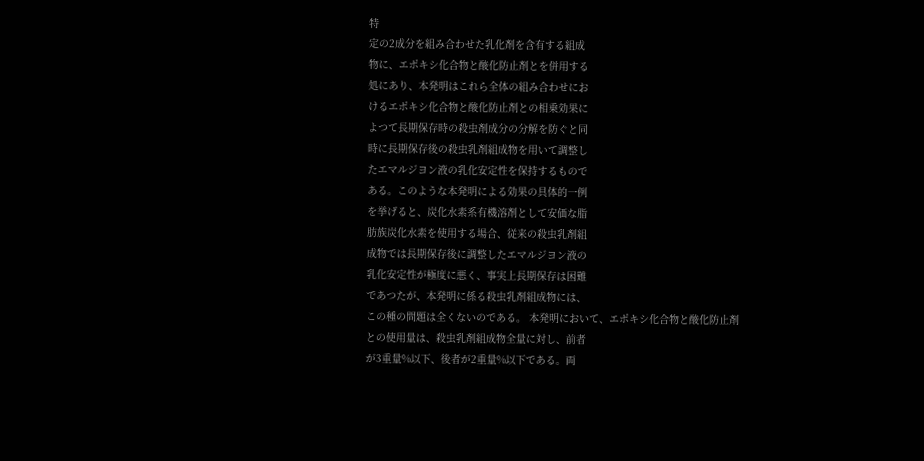特
定の2成分を組み合わせた乳化剤を含有する組成
物に、エポキシ化合物と酸化防止剤とを併用する
処にあり、本発明はこれら全体の組み合わせにお
けるエポキシ化合物と酸化防止剤との相乗効果に
よつて長期保存時の殺虫剤成分の分解を防ぐと同
時に長期保存後の殺虫乳剤組成物を用いて調整し
たエマルジヨン液の乳化安定性を保持するもので
ある。このような本発明による効果の具体的一例
を挙げると、炭化水素系有機溶剤として安価な脂
肪族炭化水素を使用する場合、従来の殺虫乳剤組
成物では長期保存後に調整したエマルジヨン液の
乳化安定性が極度に悪く、事実上長期保存は困難
であつたが、本発明に係る殺虫乳剤組成物には、
この種の問題は全くないのである。 本発明において、エポキシ化合物と酸化防止剤
との使用量は、殺虫乳剤組成物全量に対し、前者
が3重量%以下、後者が2重量%以下である。両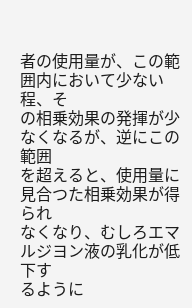者の使用量が、この範囲内において少ない程、そ
の相乗効果の発揮が少なくなるが、逆にこの範囲
を超えると、使用量に見合つた相乗効果が得られ
なくなり、むしろエマルジヨン液の乳化が低下す
るように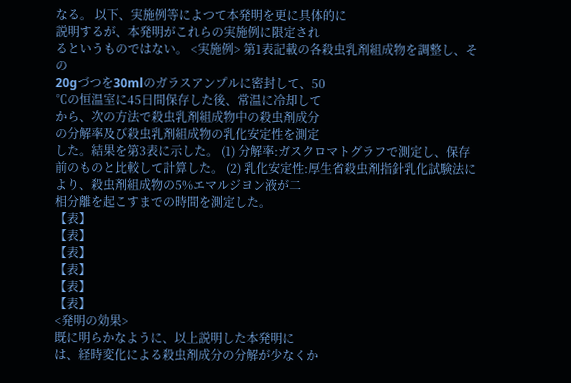なる。 以下、実施例等によつて本発明を更に具体的に
説明するが、本発明がこれらの実施例に限定され
るというものではない。 <実施例> 第1表記載の各殺虫乳剤組成物を調整し、その
20gづつを30mlのガラスアンプルに密封して、50
℃の恒温室に45日間保存した後、常温に冷却して
から、次の方法で殺虫乳剤組成物中の殺虫剤成分
の分解率及び殺虫乳剤組成物の乳化安定性を測定
した。結果を第3表に示した。 (1) 分解率:ガスクロマトグラフで測定し、保存
前のものと比較して計算した。 (2) 乳化安定性:厚生省殺虫剤指針乳化試験法に
より、殺虫剤組成物の5%エマルジヨン液が二
相分離を起こすまでの時間を測定した。
【表】
【表】
【表】
【表】
【表】
【表】
<発明の効果>
既に明らかなように、以上説明した本発明に
は、経時変化による殺虫剤成分の分解が少なくか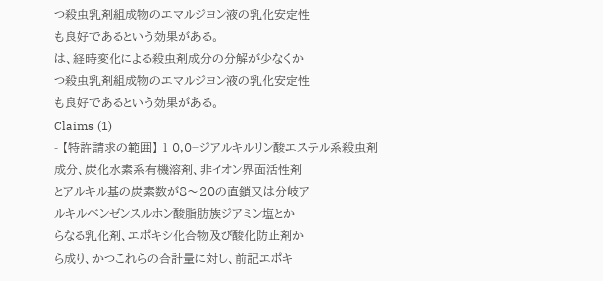つ殺虫乳剤組成物のエマルジヨン液の乳化安定性
も良好であるという効果がある。
は、経時変化による殺虫剤成分の分解が少なくか
つ殺虫乳剤組成物のエマルジヨン液の乳化安定性
も良好であるという効果がある。
Claims (1)
- 【特許請求の範囲】 1 0,0−ジアルキルリン酸エステル系殺虫剤
成分、炭化水素系有機溶剤、非イオン界面活性剤
とアルキル基の炭素数が8〜20の直鎖又は分岐ア
ルキルベンゼンスルホン酸脂肪族ジアミン塩とか
らなる乳化剤、エポキシ化合物及び酸化防止剤か
ら成り、かつこれらの合計量に対し、前記エポキ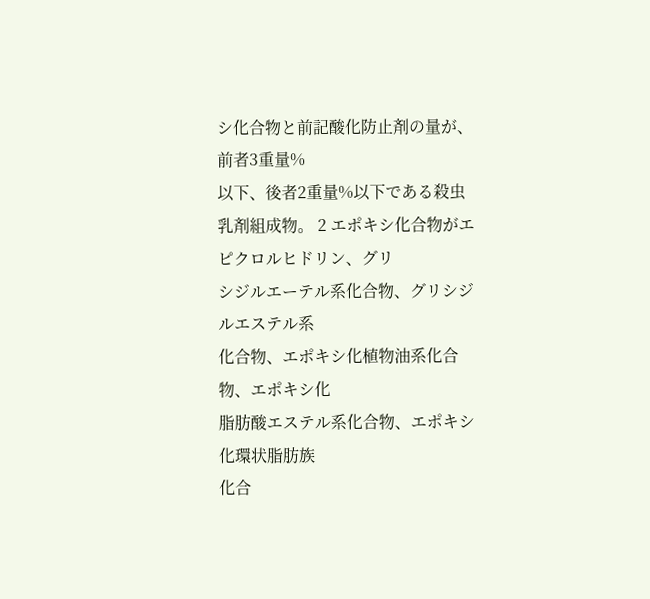シ化合物と前記酸化防止剤の量が、前者3重量%
以下、後者2重量%以下である殺虫乳剤組成物。 2 エポキシ化合物がエピクロルヒドリン、グリ
シジルエーテル系化合物、グリシジルエステル系
化合物、エポキシ化植物油系化合物、エポキシ化
脂肪酸エステル系化合物、エポキシ化環状脂肪族
化合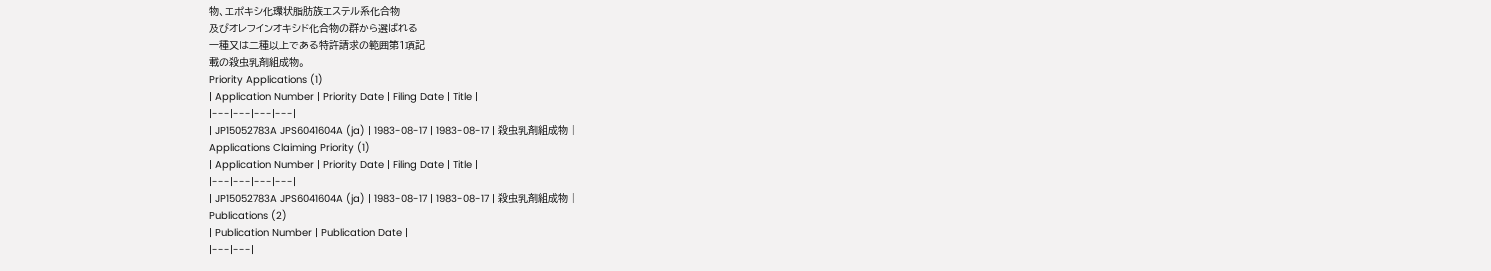物、エポキシ化環状脂肪族エステル系化合物
及びオレフインオキシド化合物の群から選ばれる
一種又は二種以上である特許請求の範囲第1項記
載の殺虫乳剤組成物。
Priority Applications (1)
| Application Number | Priority Date | Filing Date | Title |
|---|---|---|---|
| JP15052783A JPS6041604A (ja) | 1983-08-17 | 1983-08-17 | 殺虫乳剤組成物 |
Applications Claiming Priority (1)
| Application Number | Priority Date | Filing Date | Title |
|---|---|---|---|
| JP15052783A JPS6041604A (ja) | 1983-08-17 | 1983-08-17 | 殺虫乳剤組成物 |
Publications (2)
| Publication Number | Publication Date |
|---|---|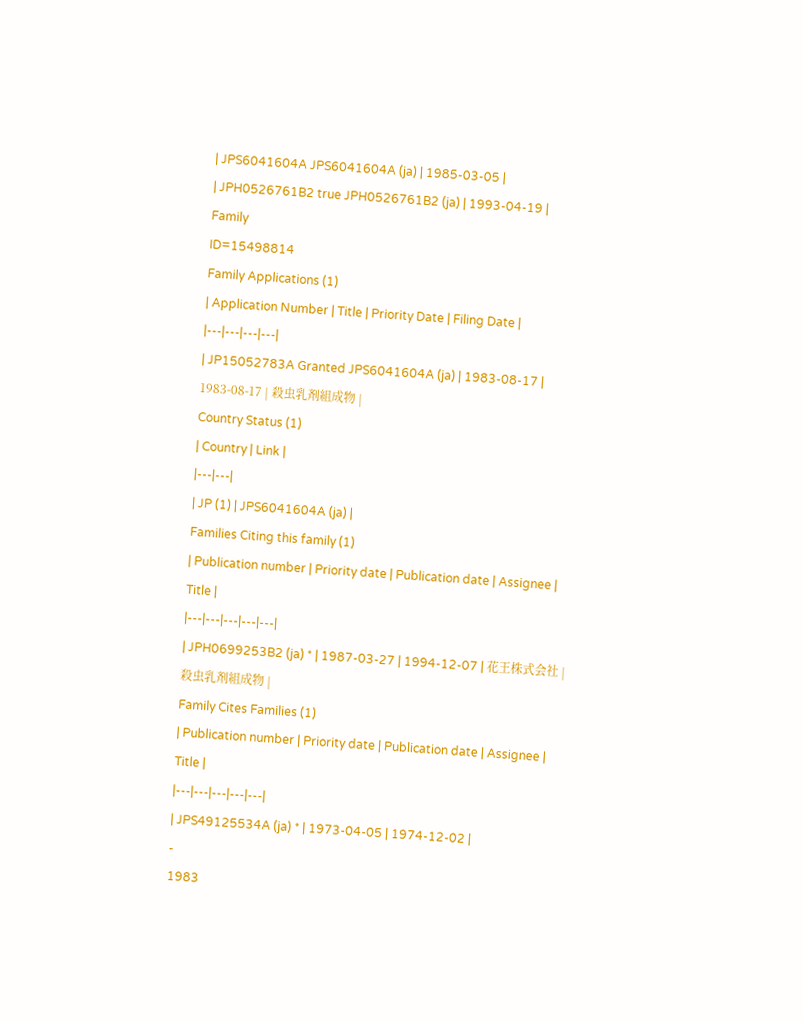| JPS6041604A JPS6041604A (ja) | 1985-03-05 |
| JPH0526761B2 true JPH0526761B2 (ja) | 1993-04-19 |
Family
ID=15498814
Family Applications (1)
| Application Number | Title | Priority Date | Filing Date |
|---|---|---|---|
| JP15052783A Granted JPS6041604A (ja) | 1983-08-17 | 1983-08-17 | 殺虫乳剤組成物 |
Country Status (1)
| Country | Link |
|---|---|
| JP (1) | JPS6041604A (ja) |
Families Citing this family (1)
| Publication number | Priority date | Publication date | Assignee | Title |
|---|---|---|---|---|
| JPH0699253B2 (ja) * | 1987-03-27 | 1994-12-07 | 花王株式会社 | 殺虫乳剤組成物 |
Family Cites Families (1)
| Publication number | Priority date | Publication date | Assignee | Title |
|---|---|---|---|---|
| JPS49125534A (ja) * | 1973-04-05 | 1974-12-02 |
-
1983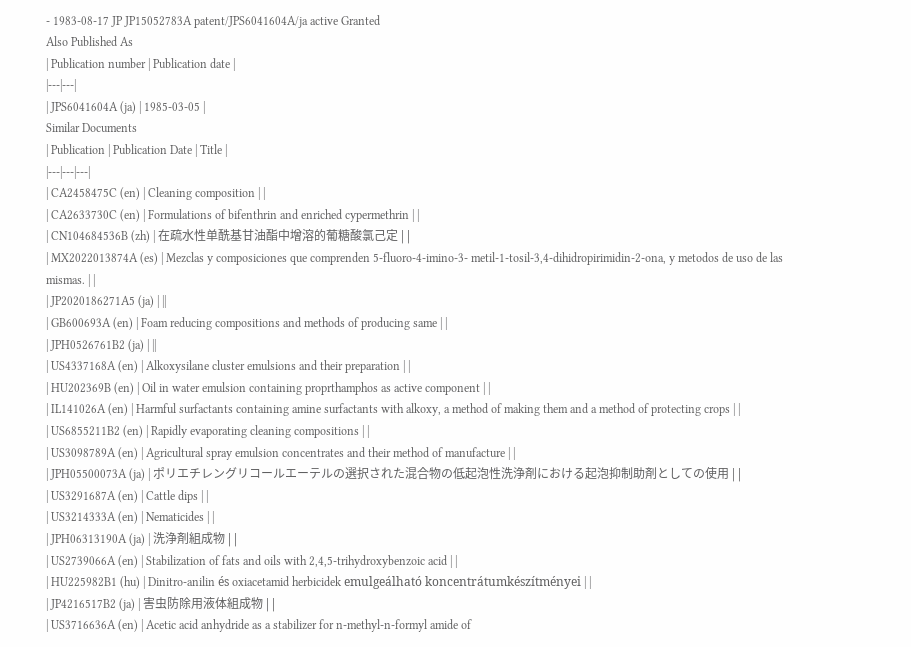- 1983-08-17 JP JP15052783A patent/JPS6041604A/ja active Granted
Also Published As
| Publication number | Publication date |
|---|---|
| JPS6041604A (ja) | 1985-03-05 |
Similar Documents
| Publication | Publication Date | Title |
|---|---|---|
| CA2458475C (en) | Cleaning composition | |
| CA2633730C (en) | Formulations of bifenthrin and enriched cypermethrin | |
| CN104684536B (zh) | 在疏水性单酰基甘油酯中增溶的葡糖酸氯己定 | |
| MX2022013874A (es) | Mezclas y composiciones que comprenden 5-fluoro-4-imino-3- metil-1-tosil-3,4-dihidropirimidin-2-ona, y metodos de uso de las mismas. | |
| JP2020186271A5 (ja) | ||
| GB600693A (en) | Foam reducing compositions and methods of producing same | |
| JPH0526761B2 (ja) | ||
| US4337168A (en) | Alkoxysilane cluster emulsions and their preparation | |
| HU202369B (en) | Oil in water emulsion containing proprthamphos as active component | |
| IL141026A (en) | Harmful surfactants containing amine surfactants with alkoxy, a method of making them and a method of protecting crops | |
| US6855211B2 (en) | Rapidly evaporating cleaning compositions | |
| US3098789A (en) | Agricultural spray emulsion concentrates and their method of manufacture | |
| JPH05500073A (ja) | ポリエチレングリコールエーテルの選択された混合物の低起泡性洗浄剤における起泡抑制助剤としての使用 | |
| US3291687A (en) | Cattle dips | |
| US3214333A (en) | Nematicides | |
| JPH06313190A (ja) | 洗浄剤組成物 | |
| US2739066A (en) | Stabilization of fats and oils with 2,4,5-trihydroxybenzoic acid | |
| HU225982B1 (hu) | Dinitro-anilin és oxiacetamid herbicidek emulgeálható koncentrátumkészítményei | |
| JP4216517B2 (ja) | 害虫防除用液体組成物 | |
| US3716636A (en) | Acetic acid anhydride as a stabilizer for n-methyl-n-formyl amide of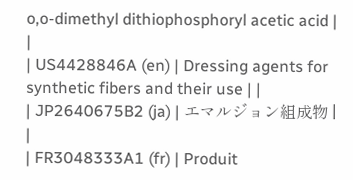o,o-dimethyl dithiophosphoryl acetic acid | |
| US4428846A (en) | Dressing agents for synthetic fibers and their use | |
| JP2640675B2 (ja) | エマルジョン組成物 | |
| FR3048333A1 (fr) | Produit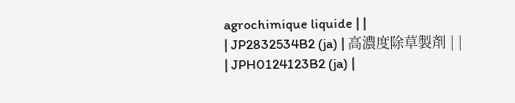agrochimique liquide | |
| JP2832534B2 (ja) | 高濃度除草製剤 | |
| JPH0124123B2 (ja) |